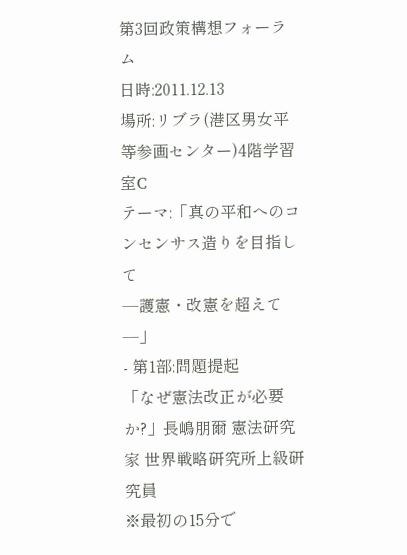第3回政策構想フォーラム
日時:2011.12.13
場所:リブラ(港区男女平等参画センター)4階学習室C
テーマ:「真の平和へのコンセンサス造りを目指して
─護憲・改憲を超えて─」
- 第1部:問題提起
「なぜ憲法改正が必要か?」長嶋朋爾 憲法研究家 世界戦略研究所上級研究員
※最初の15分で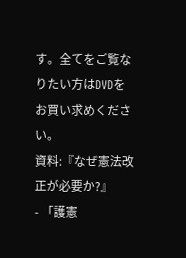す。全てをご覧なりたい方はDVDをお買い求めください。
資料:『なぜ憲法改正が必要か?』
- 「護憲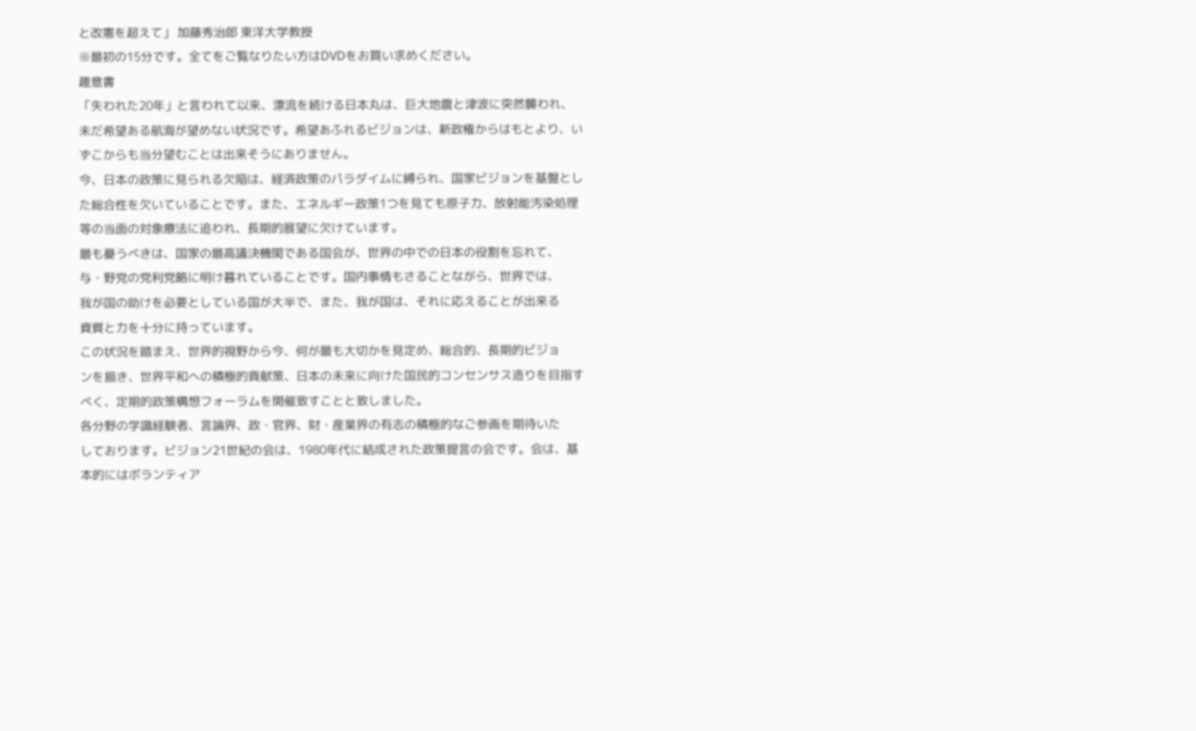と改憲を超えて」 加藤秀治郎 東洋大学教授
※最初の15分です。全てをご覧なりたい方はDVDをお買い求めください。
趣意書
「失われた20年」と言われて以来、漂流を続ける日本丸は、巨大地震と津波に突然襲われ、未だ希望ある航海が望めない状況です。希望あふれるビジョンは、新政権からはもとより、いずこからも当分望むことは出来そうにありません。
今、日本の政策に見られる欠陥は、経済政策のパラダイムに縛られ、国家ビジョンを基盤とした総合性を欠いていることです。また、エネルギー政策1つを見ても原子力、放射能汚染処理等の当面の対象療法に追われ、長期的展望に欠けています。
最も憂うべきは、国家の最高議決機関である国会が、世界の中での日本の役割を忘れて、
与・野党の党利党略に明け暮れていることです。国内事情もさることながら、世界では、
我が国の助けを必要としている国が大半で、また、我が国は、それに応えることが出来る
資質と力を十分に持っています。
この状況を踏まえ、世界的視野から今、何が最も大切かを見定め、総合的、長期的ビジョ
ンを描き、世界平和への積極的貢献策、日本の未来に向けた国民的コンセンサス造りを目指すべく、定期的政策構想フォーラムを開催致すことと致しました。
各分野の学識経験者、言論界、政・官界、財・産業界の有志の積極的なご参画を期待いた
しております。ビジョン21世紀の会は、1980年代に結成された政策提言の会です。会は、基本的にはボランティア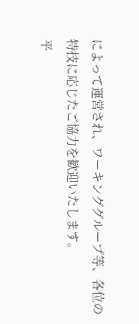によって運営され、ワーキンググループ等、各位の特技に応じたご協力を歓迎いたします。
平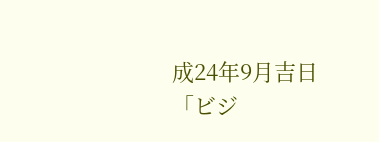成24年9月吉日
「ビジ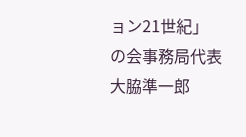ョン21世紀」の会事務局代表 大脇準一郎